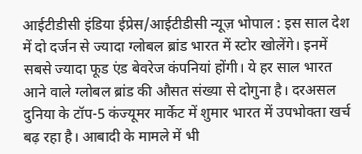आईटीडीसी इंडिया ईप्रेस/आईटीडीसी न्यूज़ भोपाल : इस साल देश में दो दर्जन से ज्यादा ग्लोबल ब्रांड भारत में स्टोर खोलेंगे। इनमें सबसे ज्यादा फूड एंड बेवरेज कंपनियां होंगी। ये हर साल भारत आने वाले ग्लोबल ब्रांड की औसत संख्या से दोगुना है। दरअसल दुनिया के टॉप-5 कंज्यूमर मार्केट में शुमार भारत में उपभोक्ता खर्च बढ़ रहा है। आबादी के मामले में भी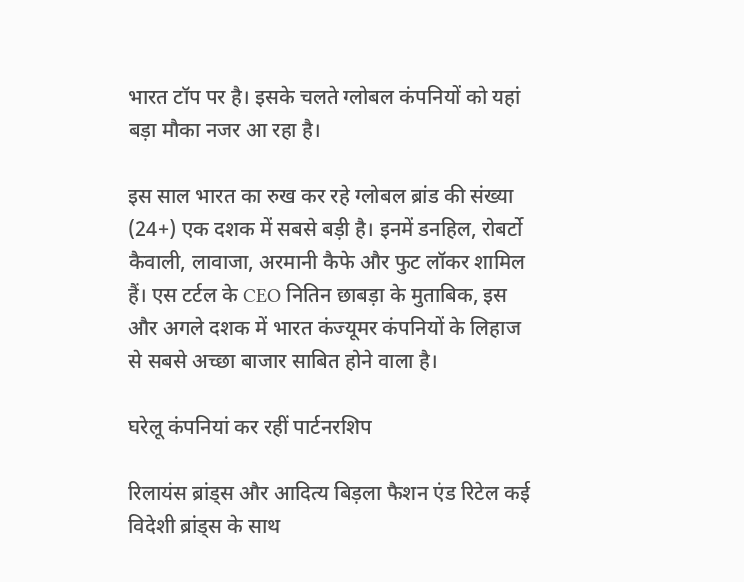भारत टॉप पर है। इसके चलते ग्लोबल कंपनियों को यहां बड़ा मौका नजर आ रहा है।

इस साल भारत का रुख कर रहे ग्लोबल ब्रांड की संख्या (24+) एक दशक में सबसे बड़ी है। इनमें डनहिल, रोबर्टो कैवाली, लावाजा, अरमानी कैफे और फुट लॉकर शामिल हैं। एस टर्टल के CEO नितिन छाबड़ा के मुताबिक, इस और अगले दशक में भारत कंज्यूमर कंपनियों के लिहाज से सबसे अच्छा बाजार साबित होने वाला है।

घरेलू कंपनियां कर रहीं पार्टनरशिप

रिलायंस ब्रांड्स और आदित्य बिड़ला फैशन एंड रिटेल कई विदेशी ब्रांड्स के साथ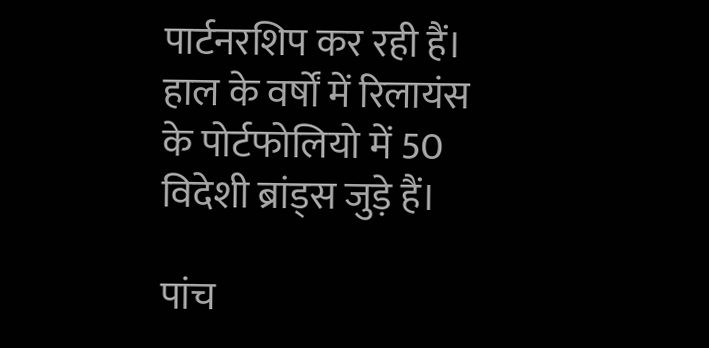पार्टनरशिप कर रही हैं। हाल के वर्षों में रिलायंस के पोर्टफोलियो में 50 विदेशी ब्रांड्स जुड़े हैं।

पांच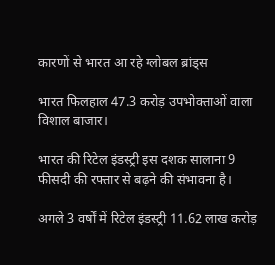कारणों से भारत आ रहे ग्लोबल ब्रांड्स

भारत फिलहाल 47.3 करोड़ उपभोक्ताओं वाला विशाल बाजार।

भारत की रिटेल इंडस्ट्री इस दशक सालाना 9 फीसदी की रफ्तार से बढ़ने की संभावना है।

अगले 3 वर्षों में रिटेल इंडस्ट्री 11.62 लाख करोड़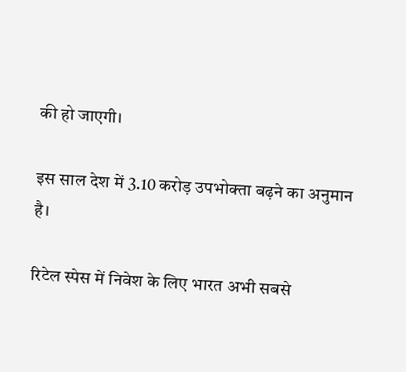की हो जाएगी।

इस साल देश में 3.10 करोड़ उपभोक्ता बढ़ने का अनुमान है।

रिटेल स्पेस में निवेश के लिए भारत अभी सबसे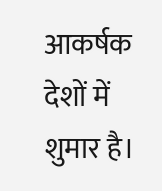आकर्षक देशों में शुमार है।